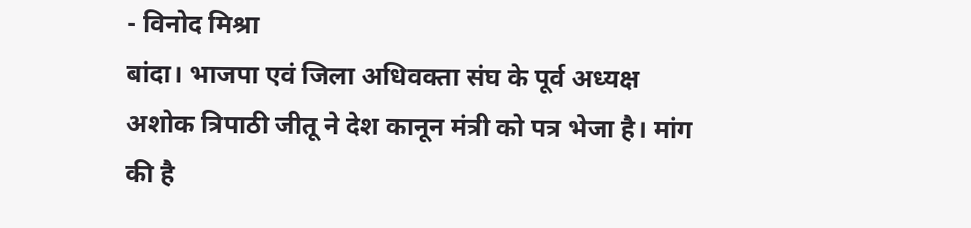- विनोद मिश्रा
बांदा। भाजपा एवं जिला अधिवक्ता संघ के पूर्व अध्यक्ष अशोक त्रिपाठी जीतू ने देश कानून मंत्री को पत्र भेजा है। मांग की है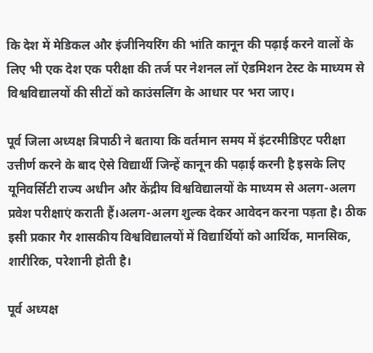कि देश में मेडिकल और इंजीनियरिंग की भांति कानून की पढ़ाई करने वालों के लिए भी एक देश एक परीक्षा की तर्ज पर नेशनल लॉ ऐडमिशन टेस्ट के माध्यम से विश्वविद्यालयों की सीटों को काउंसलिंग के आधार पर भरा जाए।

पूर्व जिला अध्यक्ष त्रिपाठी ने बताया कि वर्तमान समय में इंटरमीडिएट परीक्षा उत्तीर्ण करने के बाद ऐसे विद्यार्थी जिन्हें कानून की पढ़ाई करनी है इसके लिए यूनिवर्सिटी राज्य अधीन और केंद्रीय विश्वविद्यालयों के माध्यम से अलग-अलग प्रवेश परीक्षाएं कराती हैं।अलग-अलग शुल्क देकर आवेदन करना पड़ता है। ठीक इसी प्रकार गैर शासकीय विश्वविद्यालयों में विद्यार्थियों को आर्थिक, मानसिक, शारीरिक, परेशानी होती है।

पूर्व अध्यक्ष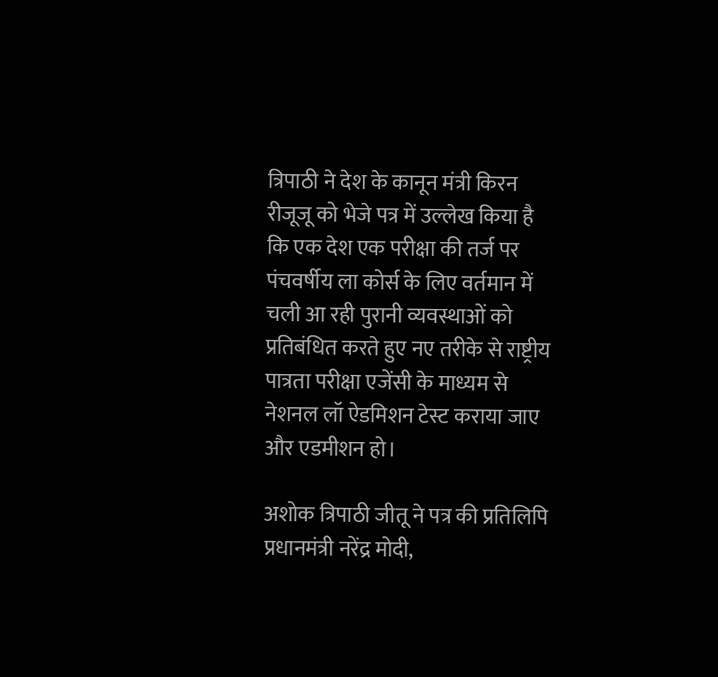त्रिपाठी ने देश के कानून मंत्री किरन रीजूजू को भेजे पत्र में उल्लेख किया है कि एक देश एक परीक्षा की तर्ज पर पंचवर्षीय ला कोर्स के लिए वर्तमान में चली आ रही पुरानी व्यवस्थाओं को प्रतिबंधित करते हुए नए तरीके से राष्ट्रीय पात्रता परीक्षा एजेंसी के माध्यम से नेशनल लॉ ऐडमिशन टेस्ट कराया जाए और एडमीशन हो।

अशोक त्रिपाठी जीतू ने पत्र की प्रतिलिपि प्रधानमंत्री नरेंद्र मोदी,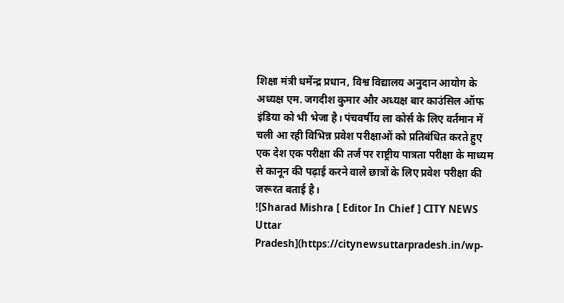शिक्षा मंत्री धर्मेन्द्र प्रधान, विश्व विद्यालय अनुदान आयोग के अध्यक्ष एम. जगदीश कुमार और अध्यक्ष बार काउंसिल ऑफ इंडिया को भी भेजा है। पंचवर्षीय ला कोर्स के लिए वर्तमान में चली आ रही विभिन्न प्रवेश परीक्षाओं को प्रतिबंधित करते हुए एक देश एक परीक्षा की तर्ज पर राष्ट्रीय पात्रता परीक्षा के माध्यम से कानून की पढ़ाई करने वाले छात्रों के लिए प्रवेश परीक्षा की जरूरत बताई है।
![Sharad Mishra [ Editor In Chief ] CITY NEWS Uttar Pradesh](https://citynewsuttarpradesh.in/wp-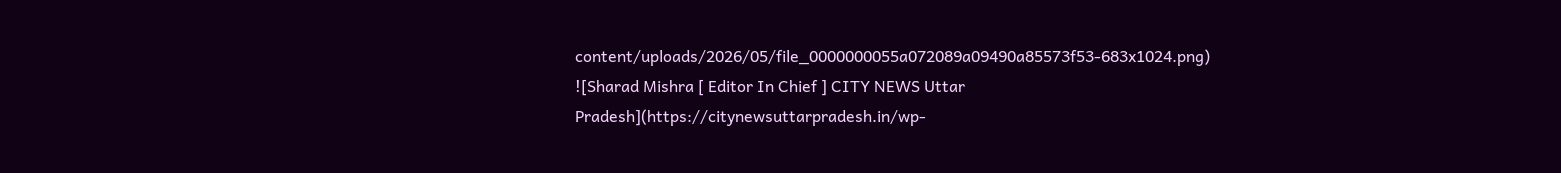content/uploads/2026/05/file_0000000055a072089a09490a85573f53-683x1024.png)
![Sharad Mishra [ Editor In Chief ] CITY NEWS Uttar Pradesh](https://citynewsuttarpradesh.in/wp-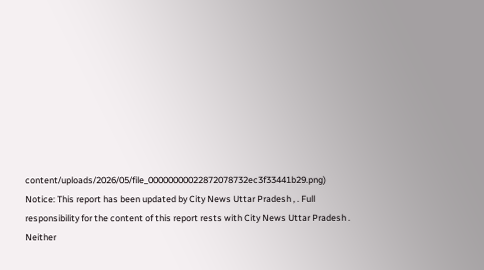content/uploads/2026/05/file_00000000022872078732ec3f33441b29.png)
Notice: This report has been updated by City News Uttar Pradesh , . Full responsibility for the content of this report rests with City News Uttar Pradesh . Neither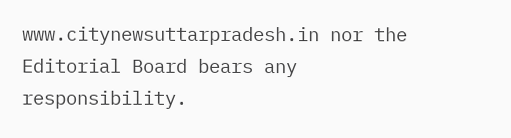www.citynewsuttarpradesh.in nor the Editorial Board bears any responsibility.